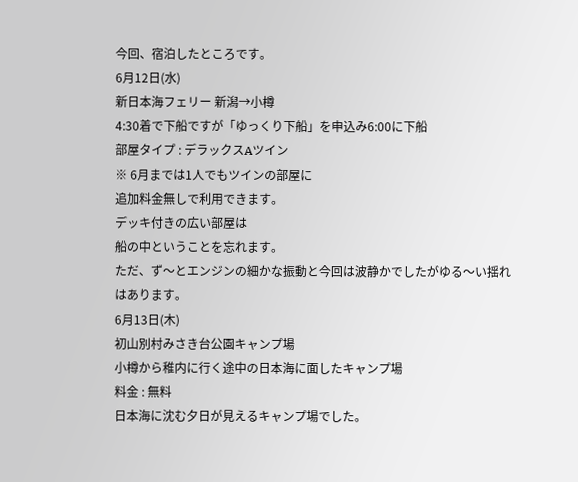今回、宿泊したところです。
6月12日(水)
新日本海フェリー 新潟→小樽
4:30着で下船ですが「ゆっくり下船」を申込み6:00に下船
部屋タイプ : デラックスAツイン
※ 6月までは1人でもツインの部屋に
追加料金無しで利用できます。
デッキ付きの広い部屋は
船の中ということを忘れます。
ただ、ず〜とエンジンの細かな振動と今回は波静かでしたがゆる〜い揺れはあります。
6月13日(木)
初山別村みさき台公園キャンプ場
小樽から稚内に行く途中の日本海に面したキャンプ場
料金 : 無料
日本海に沈む夕日が見えるキャンプ場でした。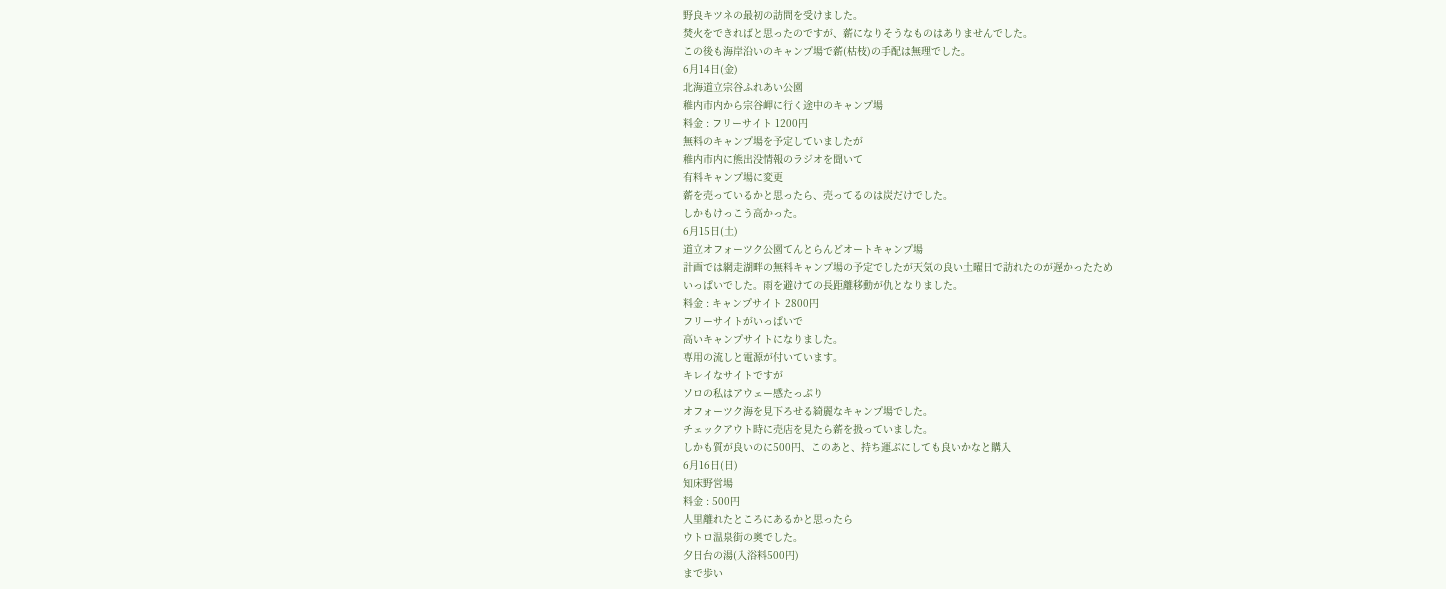野良キツネの最初の訪問を受けました。
焚火をできればと思ったのですが、薪になりそうなものはありませんでした。
この後も海岸沿いのキャンプ場で薪(枯枝)の手配は無理でした。
6月14日(金)
北海道立宗谷ふれあい公園
稚内市内から宗谷岬に行く途中のキャンプ場
料金 : フリーサイト 1200円
無料のキャンプ場を予定していましたが
稚内市内に熊出没情報のラジオを聞いて
有料キャンプ場に変更
薪を売っているかと思ったら、売ってるのは炭だけでした。
しかもけっこう高かった。
6月15日(土)
道立オフォーツク公園てんとらんどオートキャンプ場
計画では網走湖畔の無料キャンプ場の予定でしたが天気の良い土曜日で訪れたのが遅かったため
いっぱいでした。雨を避けての長距離移動が仇となりました。
料金 : キャンプサイト 2800円
フリーサイトがいっぱいで
高いキャンプサイトになりました。
専用の流しと電源が付いています。
キレイなサイトですが
ソロの私はアウェー感たっぷり
オフォーツク海を見下ろせる綺麗なキャンプ場でした。
チェックアウト時に売店を見たら薪を扱っていました。
しかも質が良いのに500円、このあと、持ち運ぶにしても良いかなと購入
6月16日(日)
知床野営場
料金 : 500円
人里離れたところにあるかと思ったら
ウトロ温泉街の奥でした。
夕日台の湯(入浴料500円)
まで歩い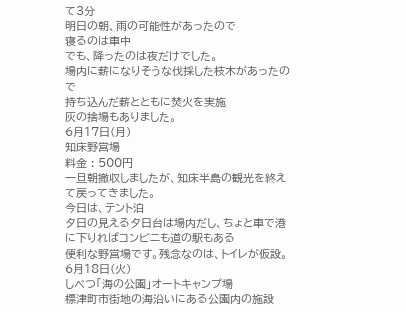て3分
明日の朝、雨の可能性があったので
寝るのは車中
でも、降ったのは夜だけでした。
場内に薪になりそうな伐採した枝木があったので
持ち込んだ薪とともに焚火を実施
灰の捨場もありました。
6月17日(月)
知床野営場
料金 : 500円
一旦朝撤収しましたが、知床半島の観光を終えて戻ってきました。
今日は、テント泊
夕日の見える夕日台は場内だし、ちょと車で港に下りればコンビニも道の駅もある
便利な野営場です。残念なのは、トイレが仮設。
6月18日(火)
しべつ「海の公園」オートキャンプ場
標津町市街地の海沿いにある公園内の施設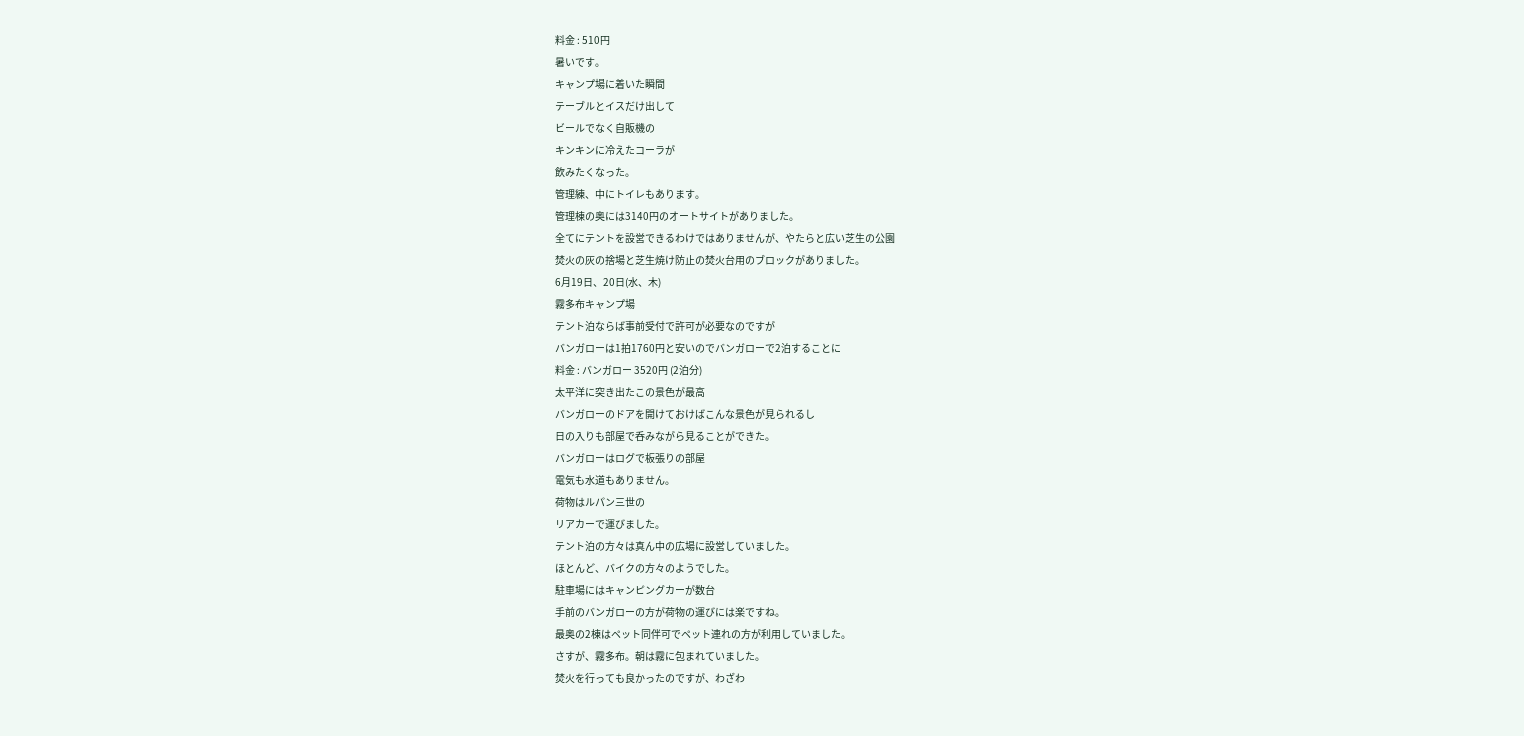料金 : 510円
暑いです。
キャンプ場に着いた瞬間
テーブルとイスだけ出して
ビールでなく自販機の
キンキンに冷えたコーラが
飲みたくなった。
管理練、中にトイレもあります。
管理棟の奥には3140円のオートサイトがありました。
全てにテントを設営できるわけではありませんが、やたらと広い芝生の公園
焚火の灰の捨場と芝生焼け防止の焚火台用のブロックがありました。
6月19日、20日(水、木)
霧多布キャンプ場
テント泊ならば事前受付で許可が必要なのですが
バンガローは1拍1760円と安いのでバンガローで2泊することに
料金 : バンガロー 3520円 (2泊分)
太平洋に突き出たこの景色が最高
バンガローのドアを開けておけばこんな景色が見られるし
日の入りも部屋で呑みながら見ることができた。
バンガローはログで板張りの部屋
電気も水道もありません。
荷物はルパン三世の
リアカーで運びました。
テント泊の方々は真ん中の広場に設営していました。
ほとんど、バイクの方々のようでした。
駐車場にはキャンピングカーが数台
手前のバンガローの方が荷物の運びには楽ですね。
最奥の2棟はペット同伴可でペット連れの方が利用していました。
さすが、霧多布。朝は霧に包まれていました。
焚火を行っても良かったのですが、わざわ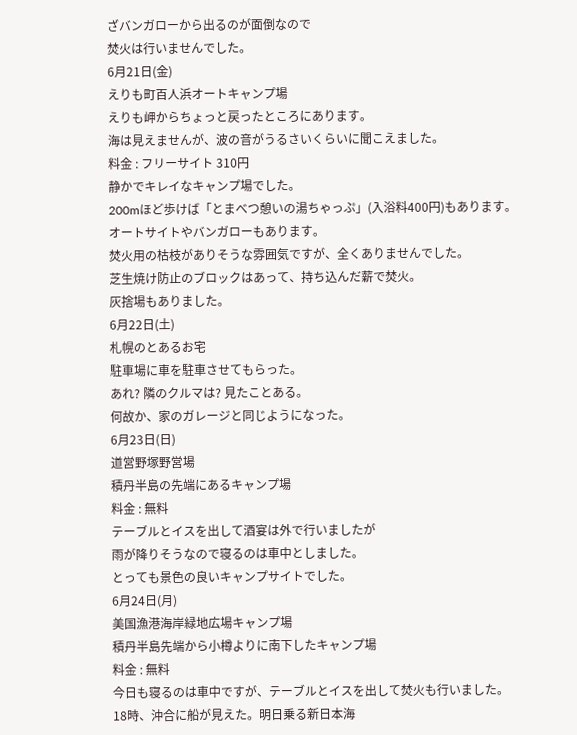ざバンガローから出るのが面倒なので
焚火は行いませんでした。
6月21日(金)
えりも町百人浜オートキャンプ場
えりも岬からちょっと戻ったところにあります。
海は見えませんが、波の音がうるさいくらいに聞こえました。
料金 : フリーサイト 310円
静かでキレイなキャンプ場でした。
200mほど歩けば「とまべつ憩いの湯ちゃっぷ」(入浴料400円)もあります。
オートサイトやバンガローもあります。
焚火用の枯枝がありそうな雰囲気ですが、全くありませんでした。
芝生焼け防止のブロックはあって、持ち込んだ薪で焚火。
灰捨場もありました。
6月22日(土)
札幌のとあるお宅
駐車場に車を駐車させてもらった。
あれ? 隣のクルマは? 見たことある。
何故か、家のガレージと同じようになった。
6月23日(日)
道営野塚野営場
積丹半島の先端にあるキャンプ場
料金 : 無料
テーブルとイスを出して酒宴は外で行いましたが
雨が降りそうなので寝るのは車中としました。
とっても景色の良いキャンプサイトでした。
6月24日(月)
美国漁港海岸緑地広場キャンプ場
積丹半島先端から小樽よりに南下したキャンプ場
料金 : 無料
今日も寝るのは車中ですが、テーブルとイスを出して焚火も行いました。
18時、沖合に船が見えた。明日乗る新日本海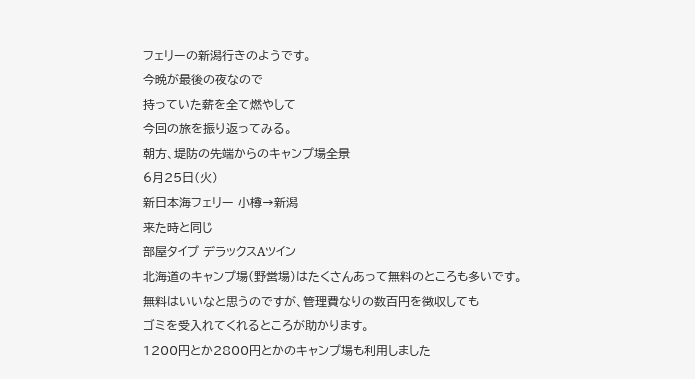フェリーの新潟行きのようです。
今晩が最後の夜なので
持っていた薪を全て燃やして
今回の旅を振り返ってみる。
朝方、堤防の先端からのキャンプ場全景
6月25日(火)
新日本海フェリー 小樽→新潟
来た時と同じ
部屋タイプ デラックスAツイン
北海道のキャンプ場(野営場)はたくさんあって無料のところも多いです。
無料はいいなと思うのですが、管理費なりの数百円を徴収しても
ゴミを受入れてくれるところが助かります。
1200円とか2800円とかのキャンプ場も利用しました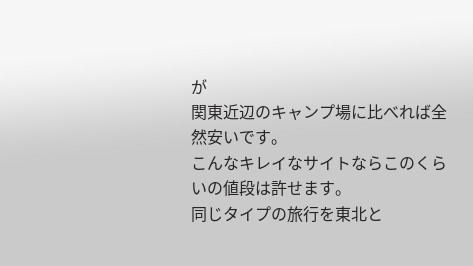が
関東近辺のキャンプ場に比べれば全然安いです。
こんなキレイなサイトならこのくらいの値段は許せます。
同じタイプの旅行を東北と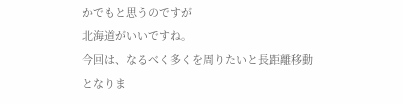かでもと思うのですが
北海道がいいですね。
今回は、なるべく多くを周りたいと長距離移動となりま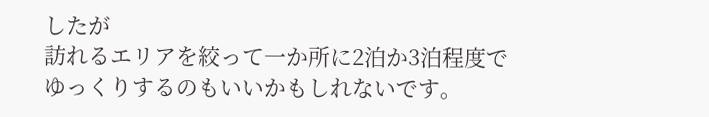したが
訪れるエリアを絞って一か所に2泊か3泊程度で
ゆっくりするのもいいかもしれないです。